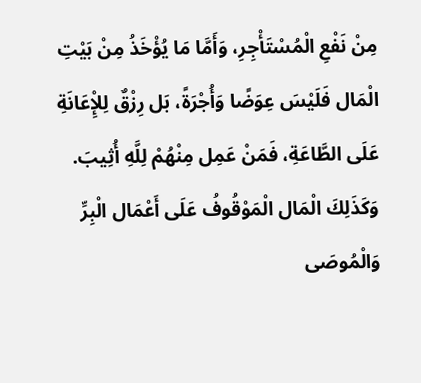مِنْ نَفْعِ الْمُسْتَأْجِرِ، وَأَمَّا مَا يُؤْخَذُ مِنْ بَيْتِ الْمَال فَلَيْسَ عِوَضًا وَأُجْرَةً، بَل رِزْقٌ لِلإِْعَانَةِ عَلَى الطَّاعَةِ، فَمَنْ عَمِل مِنْهُمْ لِلَّهِ أُثِيبَ. وَكَذَلِكَ الْمَال الْمَوْقُوفُ عَلَى أَعْمَال الْبِرِّ وَالْمُوصَى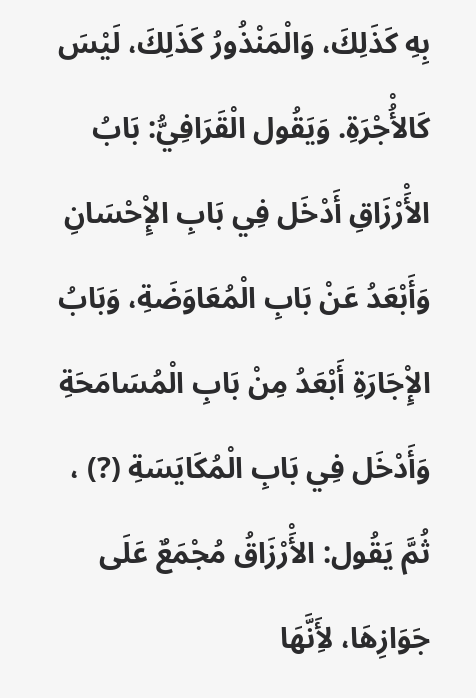بِهِ كَذَلِكَ، وَالْمَنْذُورُ كَذَلِكَ، لَيْسَ كَالأُْجْرَةِ. وَيَقُول الْقَرَافِيُّ: بَابُ الأَْرْزَاقِ أَدْخَل فِي بَابِ الإِْحْسَانِ وَأَبْعَدُ عَنْ بَابِ الْمُعَاوَضَةِ، وَبَابُ الإِْجَارَةِ أَبْعَدُ مِنْ بَابِ الْمُسَامَحَةِ وَأَدْخَل فِي بَابِ الْمُكَايَسَةِ (?) ، ثُمَّ يَقُول: الأَْرْزَاقُ مُجْمَعٌ عَلَى جَوَازِهَا، لأَِنَّهَا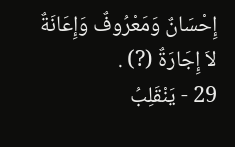إِحْسَانٌ وَمَعْرُوفٌ وَإِعَانَةٌ لاَ إِجَارَةٌ (?) .
29 - يَنْقَلِبُ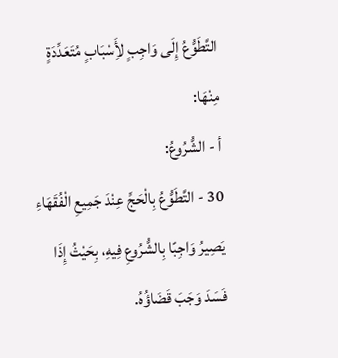التَّطَوُّعُ إِلَى وَاجِبٍ لأَِسْبَابٍ مُتَعَدِّدَةٍ مِنْهَا:
أ - الشُّرُوعُ:
30 - التَّطَوُّعُ بِالْحَجِّ عِنْدَ جَمِيعِ الْفُقَهَاءِ يَصِيرُ وَاجِبًا بِالشُّرُوعِ فِيهِ، بِحَيْثُ إِذَا فَسَدَ وَجَبَ قَضَاؤُهُ.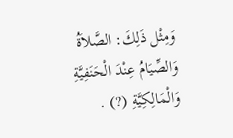وَمِثْل ذَلِكَ: الصَّلاَةُ وَالصِّيَامُ عِنْدَ الْحَنَفِيَّةِ وَالْمَالِكِيَّةِ (?) .